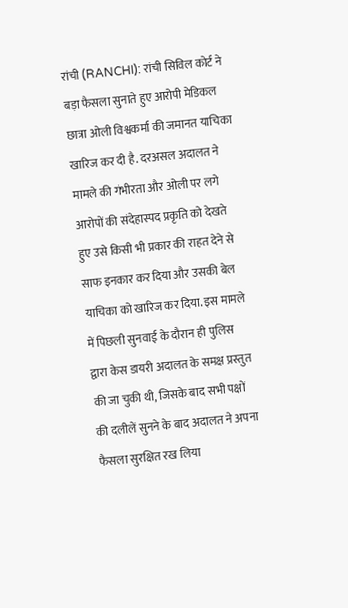रांची (RANCHI): रांची सिविल कोर्ट ने बड़ा फैसला सुनाते हुए आरोपी मेडिकल छात्रा ओली विश्वकर्मा की जमानत याचिका खारिज कर दी है. दरअसल अदालत ने मामले की गंभीरता और ओली पर लगे आरोपों की संदेहास्पद प्रकृति को देखते हुए उसे किसी भी प्रकार की राहत देने से साफ इनकार कर दिया और उसकी बेल याचिका को खारिज कर दिया. इस मामले में पिछली सुनवाई के दौरान ही पुलिस द्वारा केस डायरी अदालत के समक्ष प्रस्तुत की जा चुकी थी, जिसके बाद सभी पक्षों की दलीलें सुनने के बाद अदालत ने अपना फैसला सुरक्षित रख लिया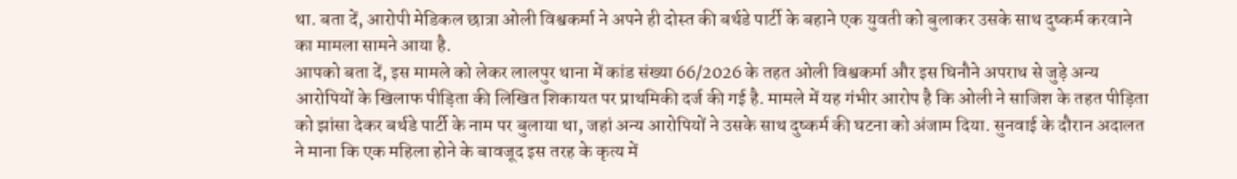था. बता दें, आरोपी मेडिकल छात्रा ओली विश्वकर्मा ने अपने ही दोस्त की बर्थडे पार्टी के बहाने एक युवती को बुलाकर उसके साथ दुष्कर्म करवाने का मामला सामने आया है.
आपको बता दें, इस मामले को लेकर लालपुर थाना में कांड संख्या 66/2026 के तहत ओली विश्वकर्मा और इस घिनौने अपराध से जुड़े अन्य आरोपियों के खिलाफ पीड़िता की लिखित शिकायत पर प्राथमिकी दर्ज की गई है. मामले में यह गंभीर आरोप है कि ओली ने साजिश के तहत पीड़िता को झांसा देकर बर्थडे पार्टी के नाम पर बुलाया था, जहां अन्य आरोपियों ने उसके साथ दुष्कर्म की घटना को अंजाम दिया. सुनवाई के दौरान अदालत ने माना कि एक महिला होने के बावजूद इस तरह के कृत्य में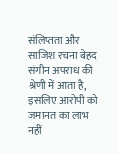संलिप्तता और साजिश रचना बेहद संगीन अपराध की श्रेणी में आता है, इसलिए आरोपी को जमानत का लाभ नहीं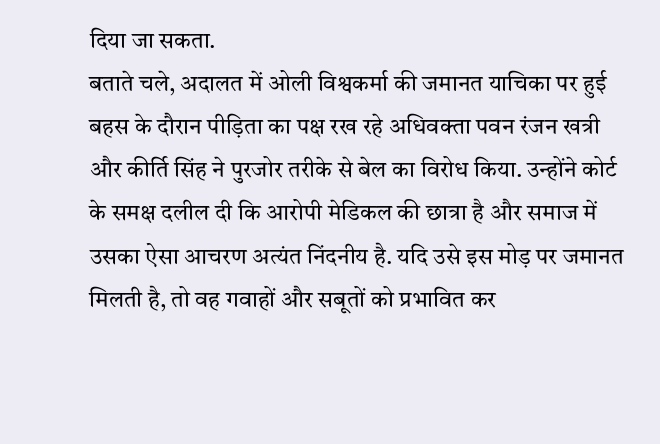दिया जा सकता.
बताते चले, अदालत में ओली विश्वकर्मा की जमानत याचिका पर हुई बहस के दौरान पीड़िता का पक्ष रख रहे अधिवक्ता पवन रंजन खत्री और कीर्ति सिंह ने पुरजोर तरीके से बेल का विरोध किया. उन्होंने कोर्ट के समक्ष दलील दी कि आरोपी मेडिकल की छात्रा है और समाज में उसका ऐसा आचरण अत्यंत निंदनीय है. यदि उसे इस मोड़ पर जमानत मिलती है, तो वह गवाहों और सबूतों को प्रभावित कर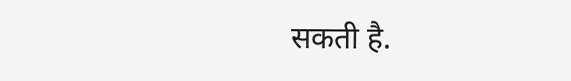सकती है.